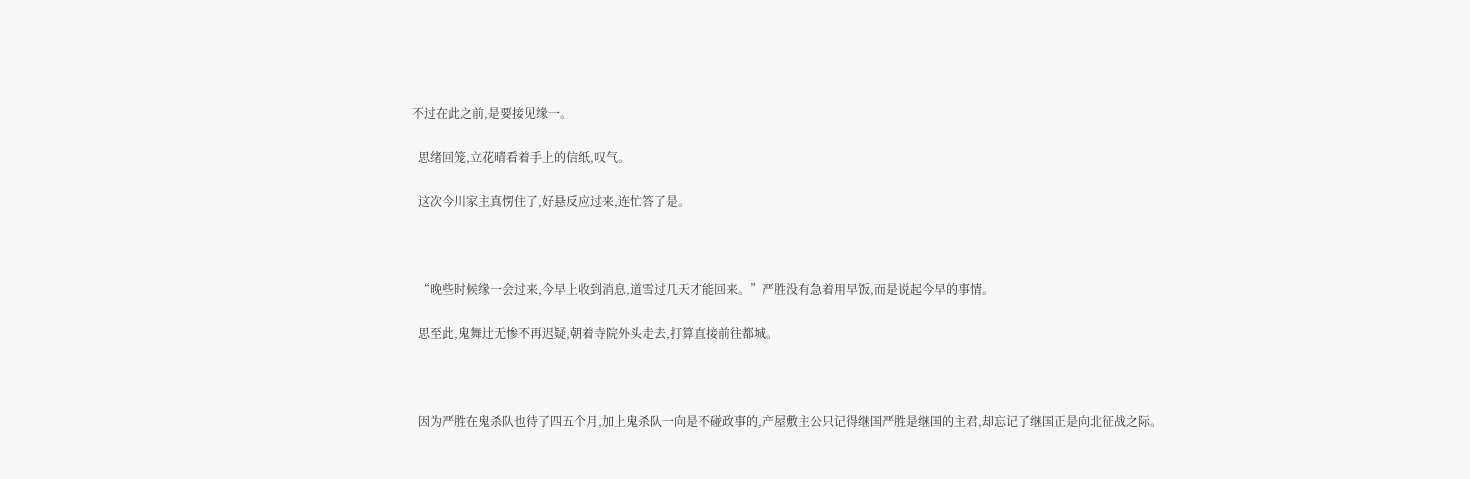不过在此之前,是要接见缘一。

  思绪回笼,立花晴看着手上的信纸,叹气。

  这次今川家主真愣住了,好悬反应过来,连忙答了是。



  “晚些时候缘一会过来,今早上收到消息,道雪过几天才能回来。”严胜没有急着用早饭,而是说起今早的事情。

  思至此,鬼舞辻无惨不再迟疑,朝着寺院外头走去,打算直接前往都城。



  因为严胜在鬼杀队也待了四五个月,加上鬼杀队一向是不碰政事的,产屋敷主公只记得继国严胜是继国的主君,却忘记了继国正是向北征战之际。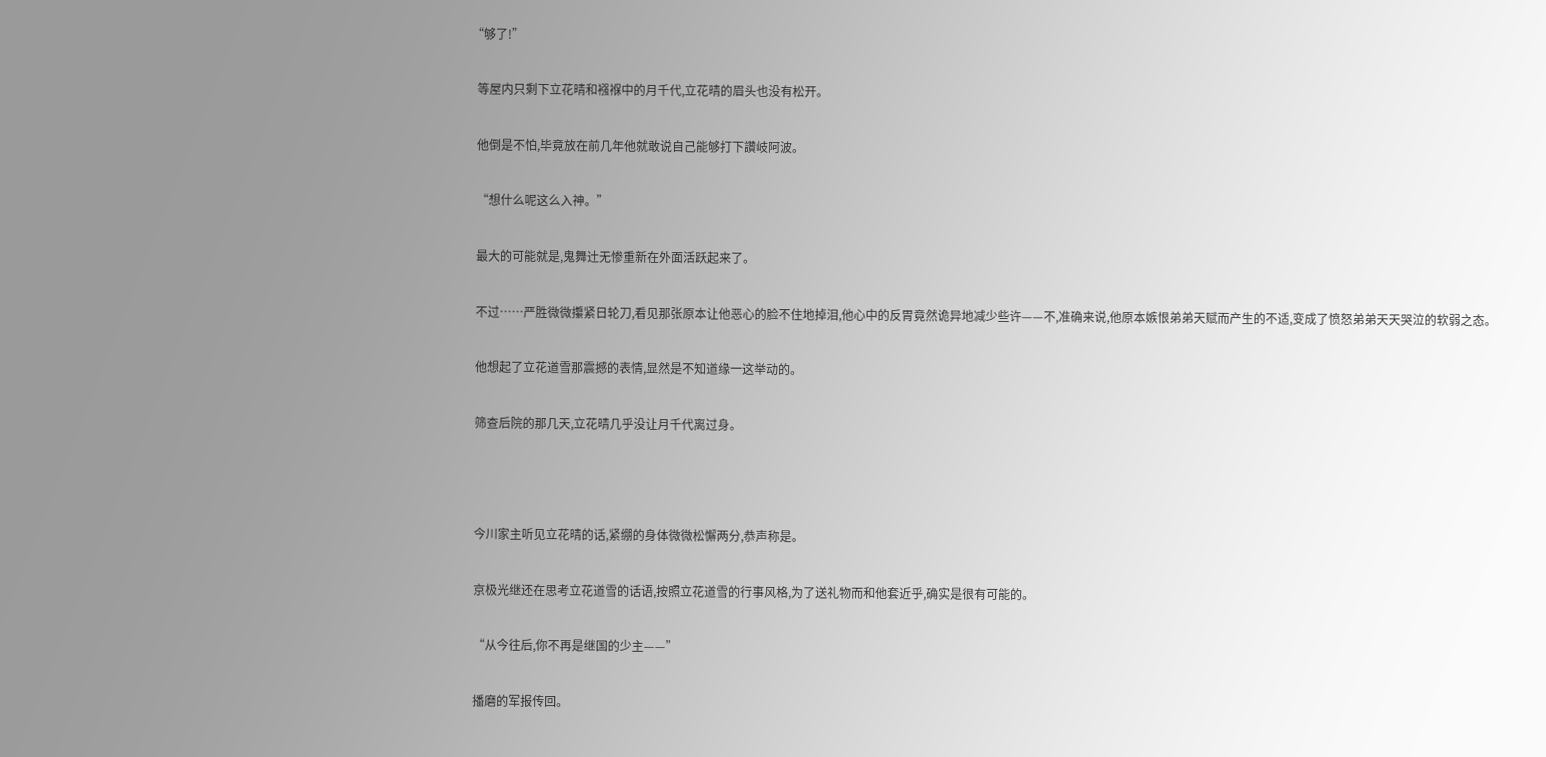“够了!”

  等屋内只剩下立花晴和襁褓中的月千代,立花晴的眉头也没有松开。

  他倒是不怕,毕竟放在前几年他就敢说自己能够打下讚岐阿波。

  “想什么呢这么入神。”

  最大的可能就是,鬼舞辻无惨重新在外面活跃起来了。

  不过……严胜微微攥紧日轮刀,看见那张原本让他恶心的脸不住地掉泪,他心中的反胃竟然诡异地减少些许——不,准确来说,他原本嫉恨弟弟天赋而产生的不适,变成了愤怒弟弟天天哭泣的软弱之态。

  他想起了立花道雪那震撼的表情,显然是不知道缘一这举动的。

  筛查后院的那几天,立花晴几乎没让月千代离过身。



  今川家主听见立花晴的话,紧绷的身体微微松懈两分,恭声称是。

  京极光继还在思考立花道雪的话语,按照立花道雪的行事风格,为了送礼物而和他套近乎,确实是很有可能的。

  “从今往后,你不再是继国的少主——”

  播磨的军报传回。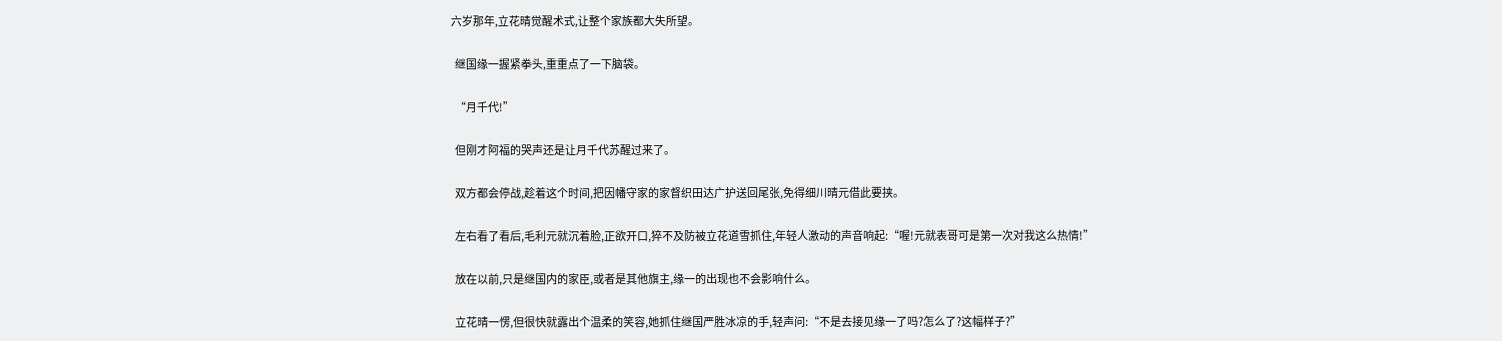六岁那年,立花晴觉醒术式,让整个家族都大失所望。

  继国缘一握紧拳头,重重点了一下脑袋。

  “月千代!”

  但刚才阿福的哭声还是让月千代苏醒过来了。

  双方都会停战,趁着这个时间,把因幡守家的家督织田达广护送回尾张,免得细川晴元借此要挟。

  左右看了看后,毛利元就沉着脸,正欲开口,猝不及防被立花道雪抓住,年轻人激动的声音响起:“喔!元就表哥可是第一次对我这么热情!”

  放在以前,只是继国内的家臣,或者是其他旗主,缘一的出现也不会影响什么。

  立花晴一愣,但很快就露出个温柔的笑容,她抓住继国严胜冰凉的手,轻声问:“不是去接见缘一了吗?怎么了?这幅样子?”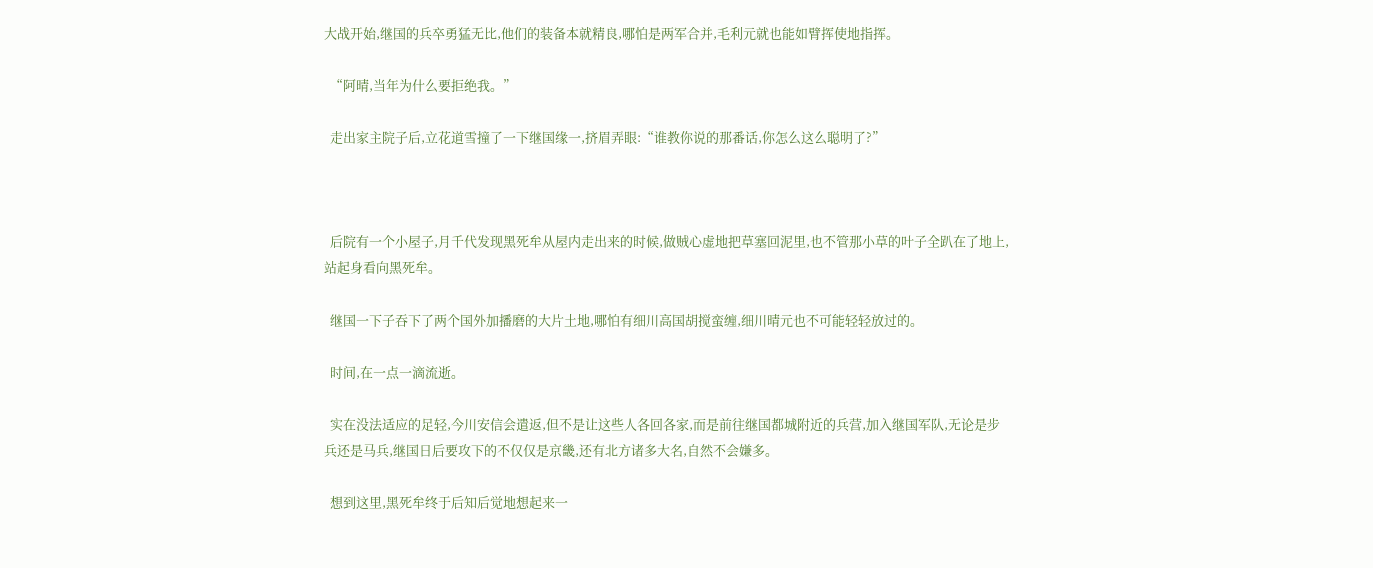大战开始,继国的兵卒勇猛无比,他们的装备本就精良,哪怕是两军合并,毛利元就也能如臂挥使地指挥。

  “阿晴,当年为什么要拒绝我。”

  走出家主院子后,立花道雪撞了一下继国缘一,挤眉弄眼:“谁教你说的那番话,你怎么这么聪明了?”



  后院有一个小屋子,月千代发现黑死牟从屋内走出来的时候,做贼心虚地把草塞回泥里,也不管那小草的叶子全趴在了地上,站起身看向黑死牟。

  继国一下子吞下了两个国外加播磨的大片土地,哪怕有细川高国胡搅蛮缠,细川晴元也不可能轻轻放过的。

  时间,在一点一滴流逝。

  实在没法适应的足轻,今川安信会遣返,但不是让这些人各回各家,而是前往继国都城附近的兵营,加入继国军队,无论是步兵还是马兵,继国日后要攻下的不仅仅是京畿,还有北方诸多大名,自然不会嫌多。

  想到这里,黑死牟终于后知后觉地想起来一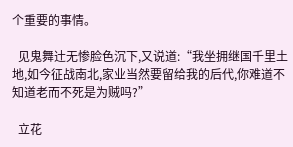个重要的事情。

  见鬼舞辻无惨脸色沉下,又说道:“我坐拥继国千里土地,如今征战南北,家业当然要留给我的后代,你难道不知道老而不死是为贼吗?”

  立花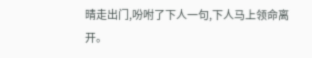晴走出门,吩咐了下人一句,下人马上领命离开。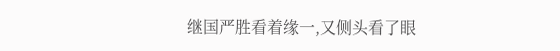继国严胜看着缘一,又侧头看了眼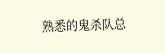熟悉的鬼杀队总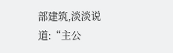部建筑,淡淡说道:“主公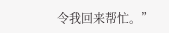令我回来帮忙。”